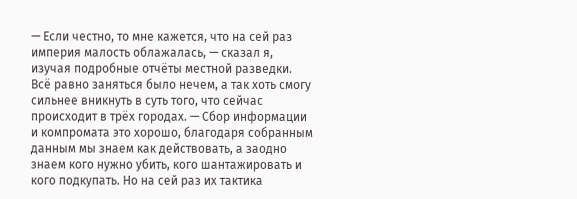— Если честно, то мне кажется, что на сей раз империя малость облажалась, — сказал я, изучая подробные отчёты местной разведки. Всё равно заняться было нечем, а так хоть смогу сильнее вникнуть в суть того, что сейчас происходит в трёх городах. — Сбор информации и компромата это хорошо, благодаря собранным данным мы знаем как действовать, а заодно знаем кого нужно убить, кого шантажировать и кого подкупать. Но на сей раз их тактика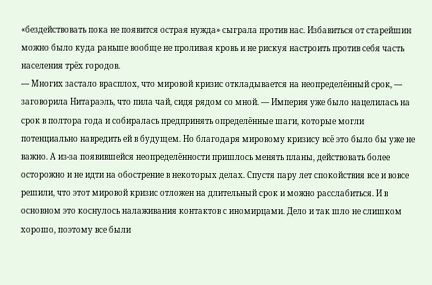«бездействовать пока не появится острая нужда» сыграла против нас. Избавиться от старейшин можно было куда раньше вообще не проливая кровь и не рискуя настроить против себя часть населения трёх городов.
— Многих застало врасплох, что мировой кризис откладывается на неопределённый срок, — заговорила Нитараэль, что пила чай, сидя рядом со мной. — Империя уже было нацелилась на срок в полтора года и собиралась предпринять определённые шаги, которые могли потенциально навредить ей в будущем. Но благодаря мировому кризису всё это было бы уже не важно. А из-за появившейся неопределённости пришлось менять планы, действовать более осторожно и не идти на обострение в некоторых делах. Спустя пару лет спокойствия все и вовсе решили, что этот мировой кризис отложен на длительный срок и можно расслабиться. И в основном это коснулось налаживания контактов с иномирцами. Дело и так шло не слишком хорошо, поэтому все были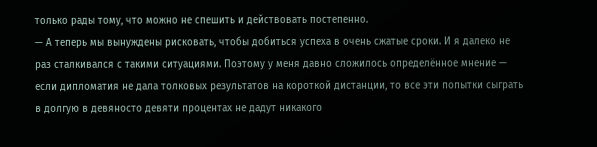только рады тому, что можно не спешить и действовать постепенно.
— А теперь мы вынуждены рисковать, чтобы добиться успеха в очень сжатые сроки. И я далеко не раз сталкивался с такими ситуациями. Поэтому у меня давно сложилось определённое мнение — если дипломатия не дала толковых результатов на короткой дистанции, то все эти попытки сыграть в долгую в девяносто девяти процентах не дадут никакого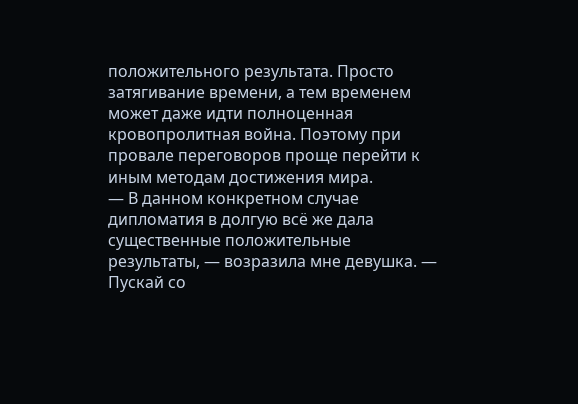положительного результата. Просто затягивание времени, а тем временем может даже идти полноценная кровопролитная война. Поэтому при провале переговоров проще перейти к иным методам достижения мира.
— В данном конкретном случае дипломатия в долгую всё же дала существенные положительные результаты, — возразила мне девушка. — Пускай со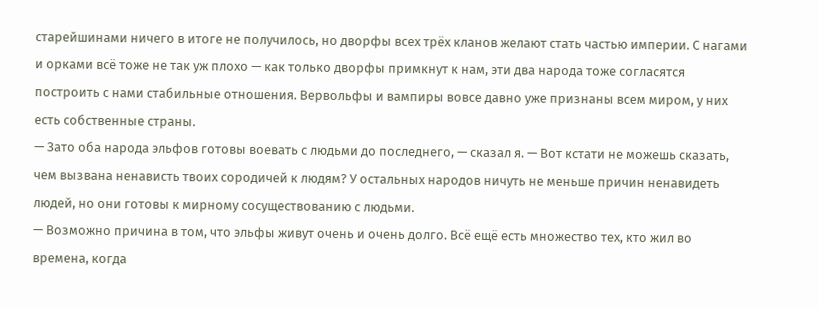старейшинами ничего в итоге не получилось, но дворфы всех трёх кланов желают стать частью империи. С нагами и орками всё тоже не так уж плохо — как только дворфы примкнут к нам, эти два народа тоже согласятся построить с нами стабильные отношения. Вервольфы и вампиры вовсе давно уже признаны всем миром, у них есть собственные страны.
— Зато оба народа эльфов готовы воевать с людьми до последнего, — сказал я. — Вот кстати не можешь сказать, чем вызвана ненависть твоих сородичей к людям? У остальных народов ничуть не меньше причин ненавидеть людей, но они готовы к мирному сосуществованию с людьми.
— Возможно причина в том, что эльфы живут очень и очень долго. Всё ещё есть множество тех, кто жил во времена, когда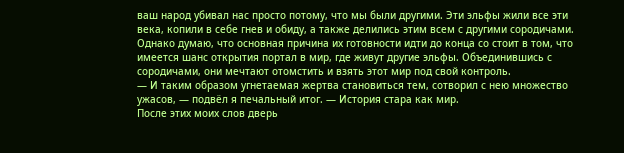ваш народ убивал нас просто потому, что мы были другими. Эти эльфы жили все эти века, копили в себе гнев и обиду, а также делились этим всем с другими сородичами. Однако думаю, что основная причина их готовности идти до конца со стоит в том, что имеется шанс открытия портал в мир, где живут другие эльфы. Объединившись с сородичами, они мечтают отомстить и взять этот мир под свой контроль.
— И таким образом угнетаемая жертва становиться тем, сотворил с нею множество ужасов, — подвёл я печальный итог. — История стара как мир.
После этих моих слов дверь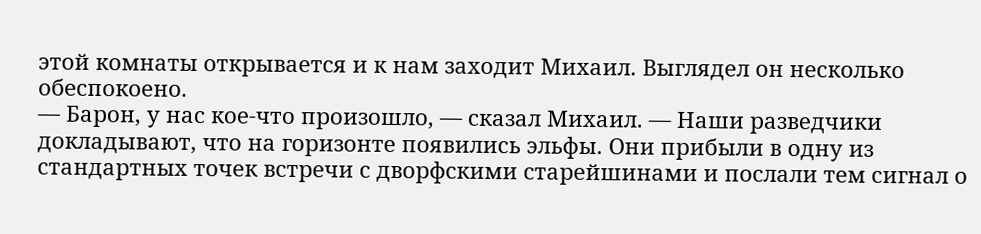этой комнаты открывается и к нам заходит Михаил. Выглядел он несколько обеспокоено.
— Барон, у нас кое-что произошло, — сказал Михаил. — Наши разведчики докладывают, что на горизонте появились эльфы. Они прибыли в одну из стандартных точек встречи с дворфскими старейшинами и послали тем сигнал о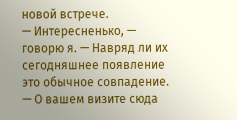новой встрече.
— Интересненько, — говорю я. — Навряд ли их сегодняшнее появление это обычное совпадение.
— О вашем визите сюда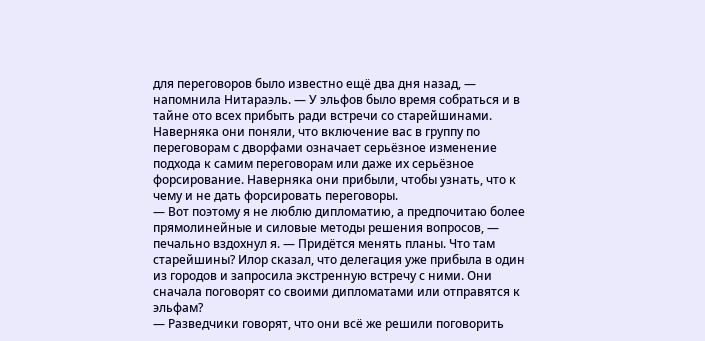для переговоров было известно ещё два дня назад, — напомнила Нитараэль. — У эльфов было время собраться и в тайне ото всех прибыть ради встречи со старейшинами. Наверняка они поняли, что включение вас в группу по переговорам с дворфами означает серьёзное изменение подхода к самим переговорам или даже их серьёзное форсирование. Наверняка они прибыли, чтобы узнать, что к чему и не дать форсировать переговоры.
— Вот поэтому я не люблю дипломатию, а предпочитаю более прямолинейные и силовые методы решения вопросов, — печально вздохнул я. — Придётся менять планы. Что там старейшины? Илор сказал, что делегация уже прибыла в один из городов и запросила экстренную встречу с ними. Они сначала поговорят со своими дипломатами или отправятся к эльфам?
— Разведчики говорят, что они всё же решили поговорить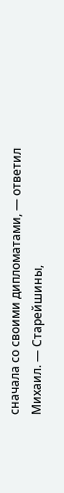сначала со своими дипломатами, — ответил Михаил. — Старейшины,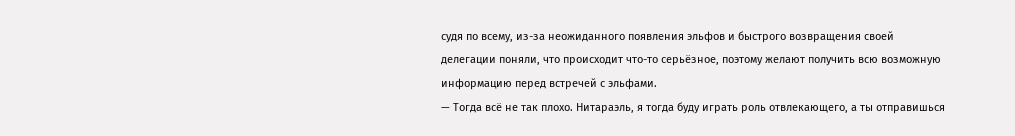судя по всему, из-за неожиданного появления эльфов и быстрого возвращения своей делегации поняли, что происходит что-то серьёзное, поэтому желают получить всю возможную информацию перед встречей с эльфами.
— Тогда всё не так плохо. Нитараэль, я тогда буду играть роль отвлекающего, а ты отправишься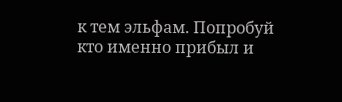к тем эльфам. Попробуй кто именно прибыл и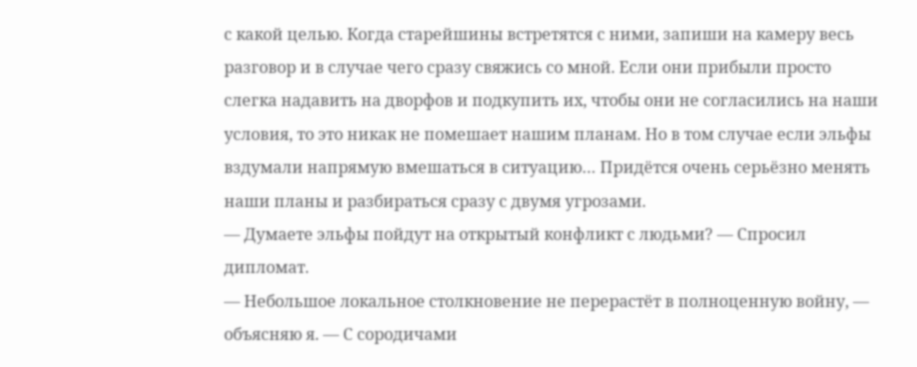с какой целью. Когда старейшины встретятся с ними, запиши на камеру весь разговор и в случае чего сразу свяжись со мной. Если они прибыли просто слегка надавить на дворфов и подкупить их, чтобы они не согласились на наши условия, то это никак не помешает нашим планам. Но в том случае если эльфы вздумали напрямую вмешаться в ситуацию… Придётся очень серьёзно менять наши планы и разбираться сразу с двумя угрозами.
— Думаете эльфы пойдут на открытый конфликт с людьми? — Спросил дипломат.
— Небольшое локальное столкновение не перерастёт в полноценную войну, — объясняю я. — С сородичами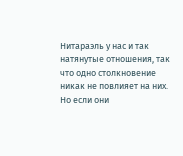Нитараэль у нас и так натянутые отношения, так что одно столкновение никак не повлияет на них. Но если они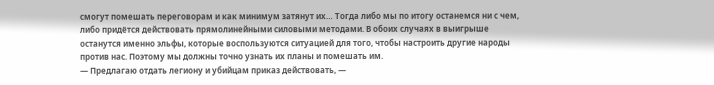смогут помешать переговорам и как минимум затянут их… Тогда либо мы по итогу останемся ни с чем, либо придётся действовать прямолинейными силовыми методами. В обоих случаях в выигрыше останутся именно эльфы, которые воспользуются ситуацией для того, чтобы настроить другие народы против нас. Поэтому мы должны точно узнать их планы и помешать им.
— Предлагаю отдать легиону и убийцам приказ действовать, —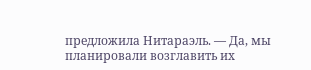предложила Нитараэль. — Да, мы планировали возглавить их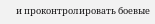и проконтролировать боевые